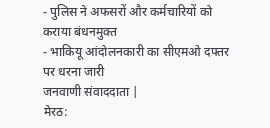- पुलिस ने अफसरों और कर्मचारियों को कराया बंधनमुक्त
- भाकियू आंदोलनकारी का सीएमओ दफ्तर पर धरना जारी
जनवाणी संवाददाता |
मेरठ: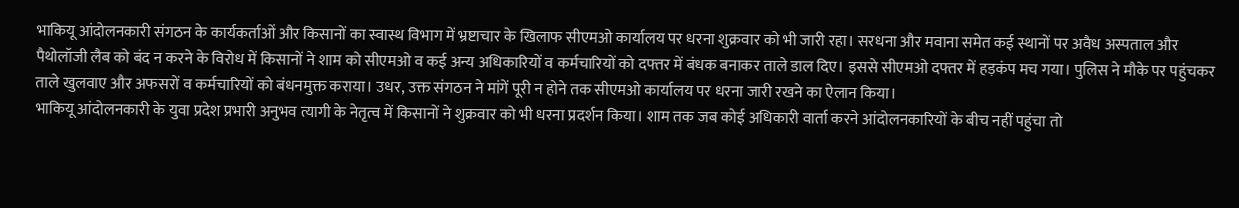भाकियू आंदोलनकारी संगठन के कार्यकर्ताओं और किसानों का स्वास्थ विभाग में भ्रष्टाचार के खिलाफ सीएमओ कार्यालय पर धरना शुक्रवार को भी जारी रहा। सरधना और मवाना समेत कई स्थानों पर अवैध अस्पताल और पैथोलॉजी लैब को बंद न करने के विरोध में किसानों ने शाम को सीएमओ व कई अन्य अधिकारियों व कर्मचारियों को दफ्तर में बंधक बनाकर ताले डाल दिए। इससे सीएमओ दफ्तर में हड़कंप मच गया। पुलिस ने मौके पर पहुंचकर ताले खुलवाए और अफसरों व कर्मचारियों को बंधनमुक्त कराया। उधर, उक्त संगठन ने मांगें पूरी न होने तक सीएमओ कार्यालय पर धरना जारी रखने का ऐलान किया।
भाकियू आंदोलनकारी के युवा प्रदेश प्रभारी अनुभव त्यागी के नेतृत्व में किसानों ने शुक्रवार को भी धरना प्रदर्शन किया। शाम तक जब कोई अधिकारी वार्ता करने आंदोलनकारियों के बीच नहीं पहुंचा तो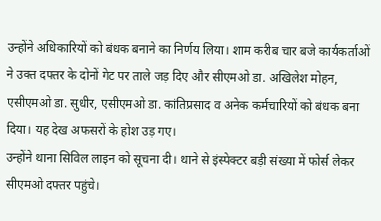उन्होंने अधिकारियों को बंधक बनाने का निर्णय लिया। शाम करीब चार बजे कार्यकर्ताओं ने उक्त दफ्तर के दोनों गेट पर ताले जड़ दिए और सीएमओ डा. अखिलेश मोहन, एसीएमओ डा. सुधीर, एसीएमओ डा. कांतिप्रसाद व अनेक कर्मचारियों को बंधक बना दिया। यह देख अफसरों के होश उड़ गए।
उन्होंने थाना सिविल लाइन को सूचना दी। थाने से इंस्पेक्टर बड़ी संख्या में फोर्स लेकर सीएमओ दफ्तर पहुंचे।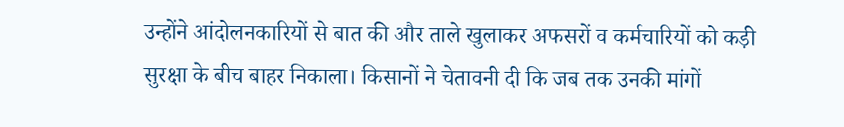उन्होंने आंदोलनकारियों से बात की और ताले खुलाकर अफसरों व कर्मचारियों को कड़ी सुरक्षा के बीच बाहर निकाला। किसानों ने चेतावनी दी कि जब तक उनकी मांगों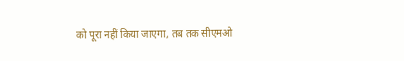को पूरा नहीं किया जाएगा, तब तक सीएमओ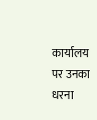कार्यालय पर उनका धरना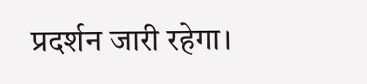प्रदर्शन जारी रहेगा।